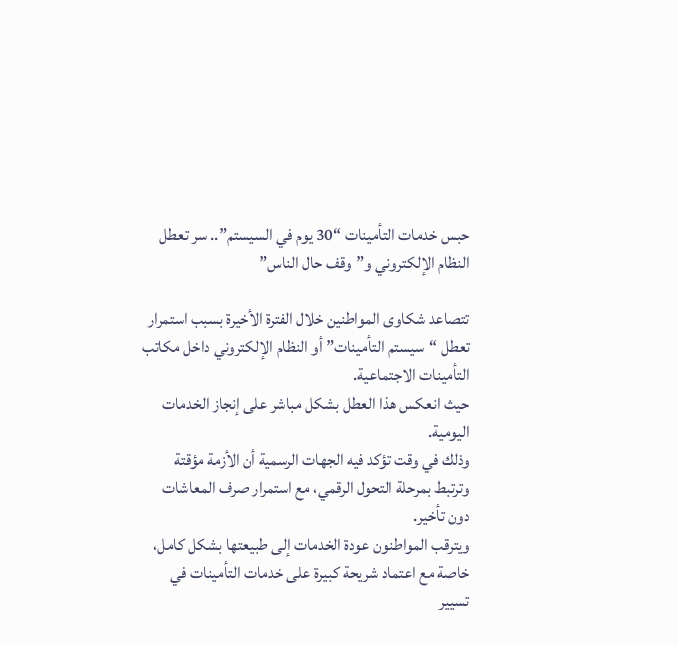حبس خدمات التأمينات “30 يوم في السيستم”.. سر تعطل النظام الإلكتروني و”وقف حال الناس”

تتصاعد شكاوى المواطنين خلال الفترة الأخيرة بسبب استمرار تعطل “سيستم التأمينات” أو النظام الإلكتروني داخل مكاتب التأمينات الاجتماعية.
حيث انعكس هذا العطل بشكل مباشر على إنجاز الخدمات اليومية.
وذلك في وقت تؤكد فيه الجهات الرسمية أن الأزمة مؤقتة وترتبط بمرحلة التحول الرقمي، مع استمرار صرف المعاشات دون تأخير.
ويترقب المواطنون عودة الخدمات إلى طبيعتها بشكل كامل، خاصة مع اعتماد شريحة كبيرة على خدمات التأمينات في تسيير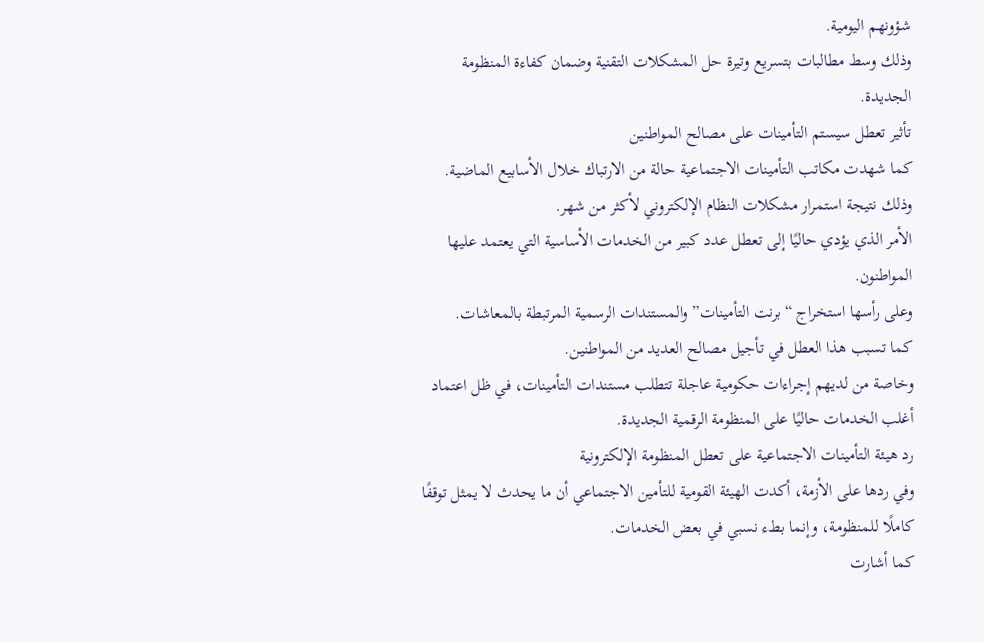شؤونهم اليومية.
وذلك وسط مطالبات بتسريع وتيرة حل المشكلات التقنية وضمان كفاءة المنظومة الجديدة.
تأثير تعطل سيستم التأمينات على مصالح المواطنين
كما شهدت مكاتب التأمينات الاجتماعية حالة من الارتباك خلال الأسابيع الماضية.
وذلك نتيجة استمرار مشكلات النظام الإلكتروني لأكثر من شهر.
الأمر الذي يؤدي حاليًا إلى تعطل عدد كبير من الخدمات الأساسية التي يعتمد عليها المواطنون.
وعلى رأسها استخراج “برنت التأمينات” والمستندات الرسمية المرتبطة بالمعاشات.
كما تسبب هذا العطل في تأجيل مصالح العديد من المواطنين.
وخاصة من لديهم إجراءات حكومية عاجلة تتطلب مستندات التأمينات، في ظل اعتماد أغلب الخدمات حاليًا على المنظومة الرقمية الجديدة.
رد هيئة التأمينات الاجتماعية على تعطل المنظومة الإلكترونية
وفي ردها على الأزمة، أكدت الهيئة القومية للتأمين الاجتماعي أن ما يحدث لا يمثل توقفًا كاملًا للمنظومة، وإنما بطء نسبي في بعض الخدمات.
كما أشارت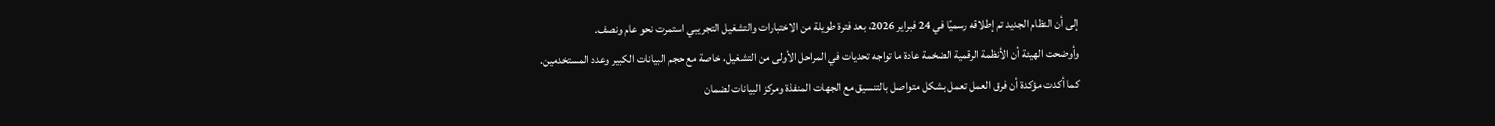إلى أن النظام الجديد تم إطلاقه رسميًا في 24 فبراير 2026، بعد فترة طويلة من الاختبارات والتشغيل التجريبي استمرت نحو عام ونصف.
وأوضحت الهيئة أن الأنظمة الرقمية الضخمة عادة ما تواجه تحديات في المراحل الأولى من التشغيل، خاصة مع حجم البيانات الكبير وعدد المستخدمين.
كما أكدت مؤكدة أن فرق العمل تعمل بشكل متواصل بالتنسيق مع الجهات المنفذة ومركز البيانات لضمان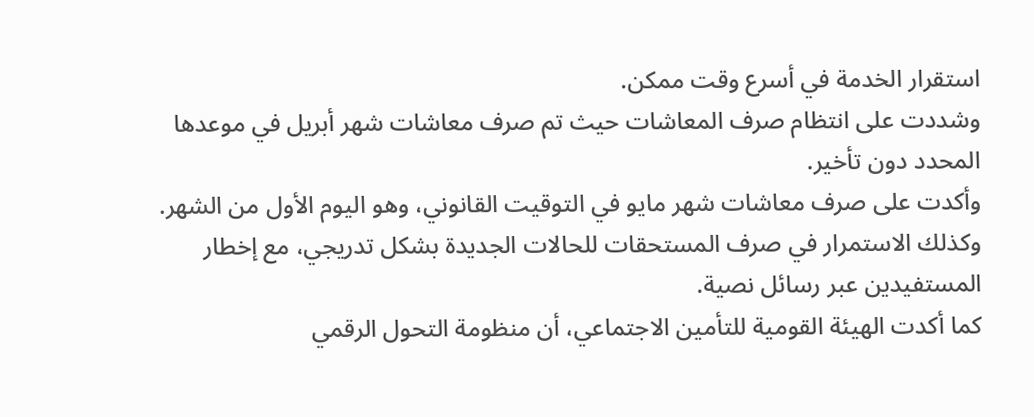استقرار الخدمة في أسرع وقت ممكن.
وشددت على انتظام صرف المعاشات حيث تم صرف معاشات شهر أبريل في موعدها المحدد دون تأخير.
وأكدت على صرف معاشات شهر مايو في التوقيت القانوني، وهو اليوم الأول من الشهر.
وكذلك الاستمرار في صرف المستحقات للحالات الجديدة بشكل تدريجي، مع إخطار المستفيدين عبر رسائل نصية.
كما أكدت الهيئة القومية للتأمين الاجتماعي، أن منظومة التحول الرقمي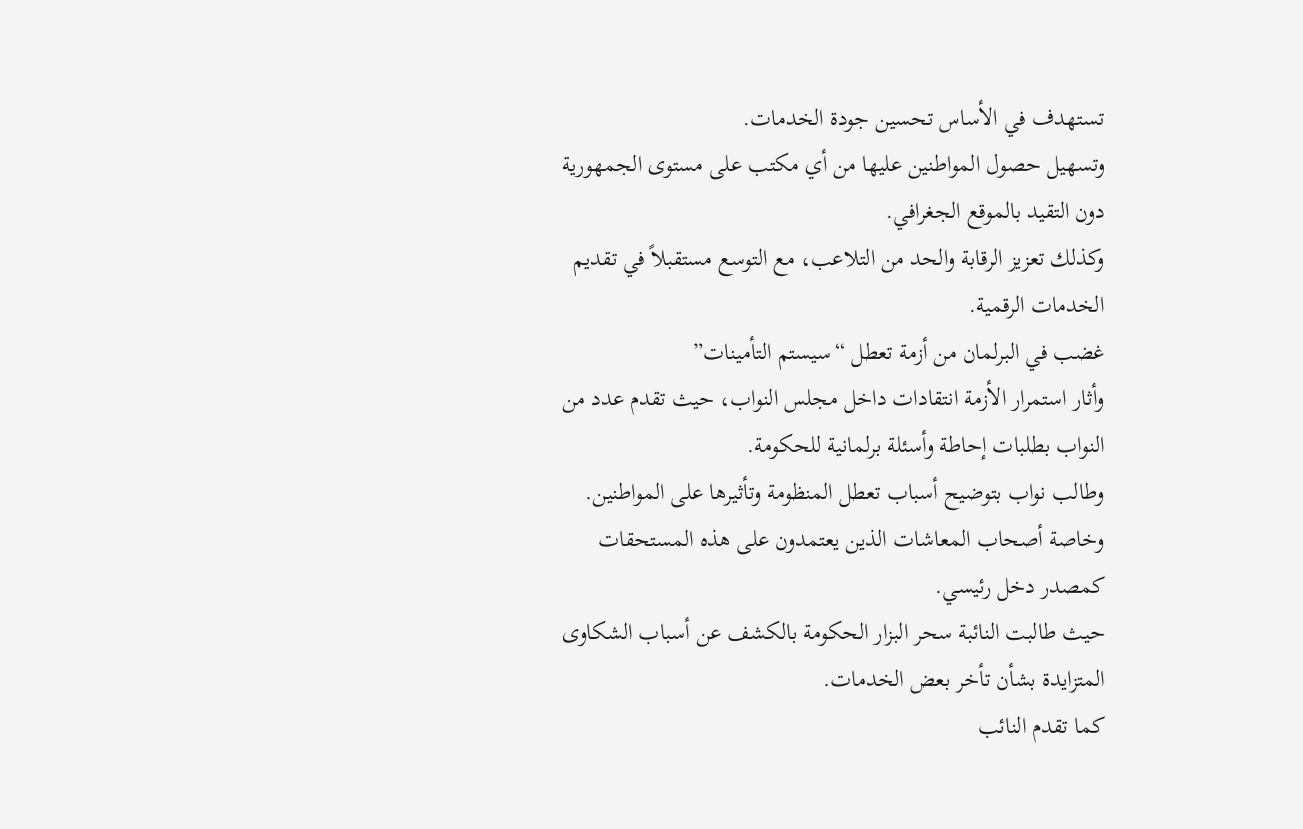تستهدف في الأساس تحسين جودة الخدمات.
وتسهيل حصول المواطنين عليها من أي مكتب على مستوى الجمهورية دون التقيد بالموقع الجغرافي.
وكذلك تعزيز الرقابة والحد من التلاعب، مع التوسع مستقبلاً في تقديم الخدمات الرقمية.
غضب في البرلمان من أزمة تعطل “سيستم التأمينات”
وأثار استمرار الأزمة انتقادات داخل مجلس النواب، حيث تقدم عدد من النواب بطلبات إحاطة وأسئلة برلمانية للحكومة.
وطالب نواب بتوضيح أسباب تعطل المنظومة وتأثيرها على المواطنين.
وخاصة أصحاب المعاشات الذين يعتمدون على هذه المستحقات كمصدر دخل رئيسي.
حيث طالبت النائبة سحر البزار الحكومة بالكشف عن أسباب الشكاوى المتزايدة بشأن تأخر بعض الخدمات.
كما تقدم النائب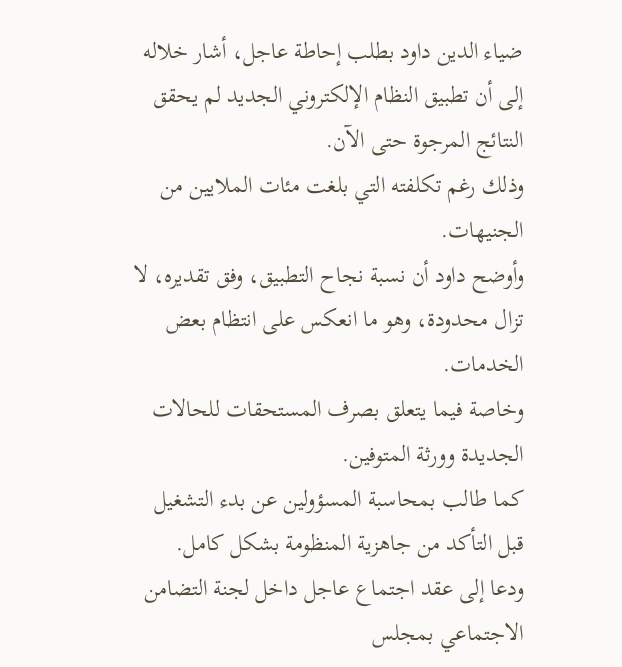ضياء الدين داود بطلب إحاطة عاجل، أشار خلاله إلى أن تطبيق النظام الإلكتروني الجديد لم يحقق النتائج المرجوة حتى الآن.
وذلك رغم تكلفته التي بلغت مئات الملايين من الجنيهات.
وأوضح داود أن نسبة نجاح التطبيق، وفق تقديره، لا تزال محدودة، وهو ما انعكس على انتظام بعض الخدمات.
وخاصة فيما يتعلق بصرف المستحقات للحالات الجديدة وورثة المتوفين.
كما طالب بمحاسبة المسؤولين عن بدء التشغيل قبل التأكد من جاهزية المنظومة بشكل كامل.
ودعا إلى عقد اجتماع عاجل داخل لجنة التضامن الاجتماعي بمجلس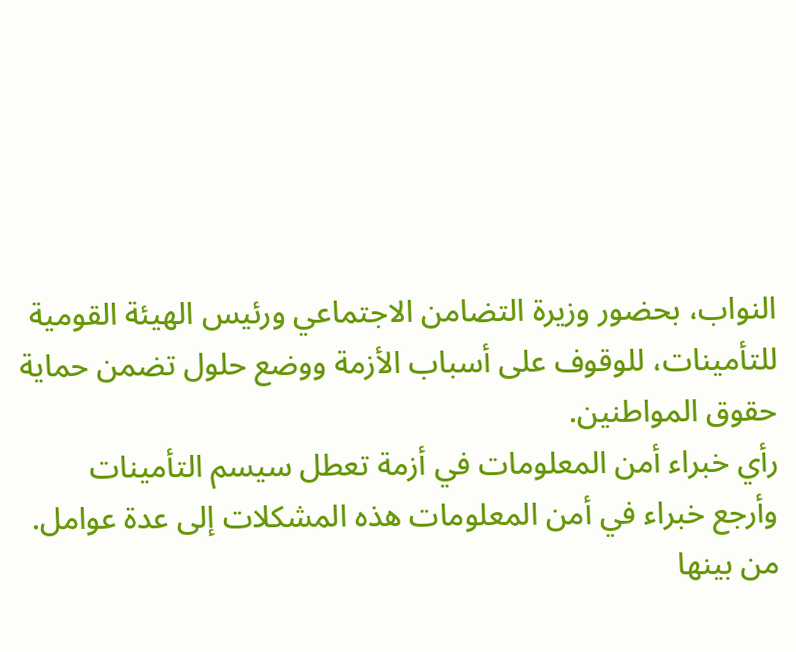النواب، بحضور وزيرة التضامن الاجتماعي ورئيس الهيئة القومية للتأمينات، للوقوف على أسباب الأزمة ووضع حلول تضمن حماية حقوق المواطنين.
رأي خبراء أمن المعلومات في أزمة تعطل سيسم التأمينات
وأرجع خبراء في أمن المعلومات هذه المشكلات إلى عدة عوامل.
من بينها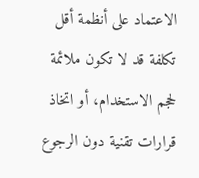الاعتماد على أنظمة أقل تكلفة قد لا تكون ملائمة لحجم الاستخدام، أو اتخاذ قرارات تقنية دون الرجوع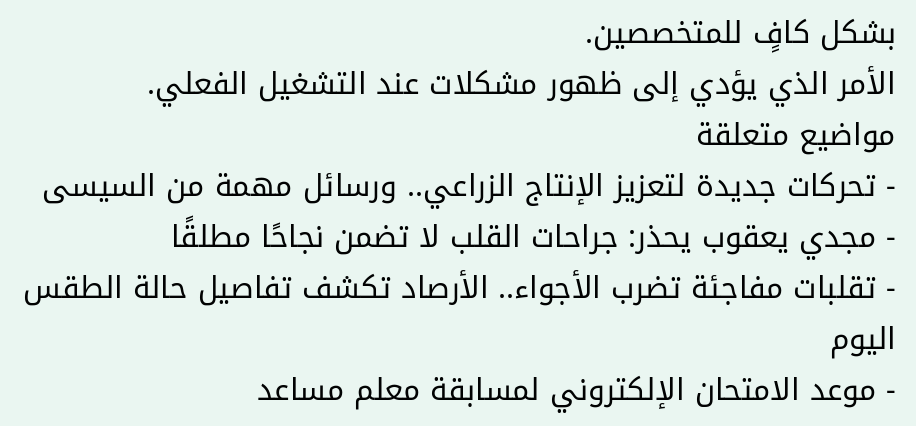بشكل كافٍ للمتخصصين.
الأمر الذي يؤدي إلى ظهور مشكلات عند التشغيل الفعلي.
مواضيع متعلقة
- تحركات جديدة لتعزيز الإنتاج الزراعي.. ورسائل مهمة من السيسى
- مجدي يعقوب يحذر: جراحات القلب لا تضمن نجاحًا مطلقًا
- تقلبات مفاجئة تضرب الأجواء.. الأرصاد تكشف تفاصيل حالة الطقس اليوم
- موعد الامتحان الإلكتروني لمسابقة معلم مساعد